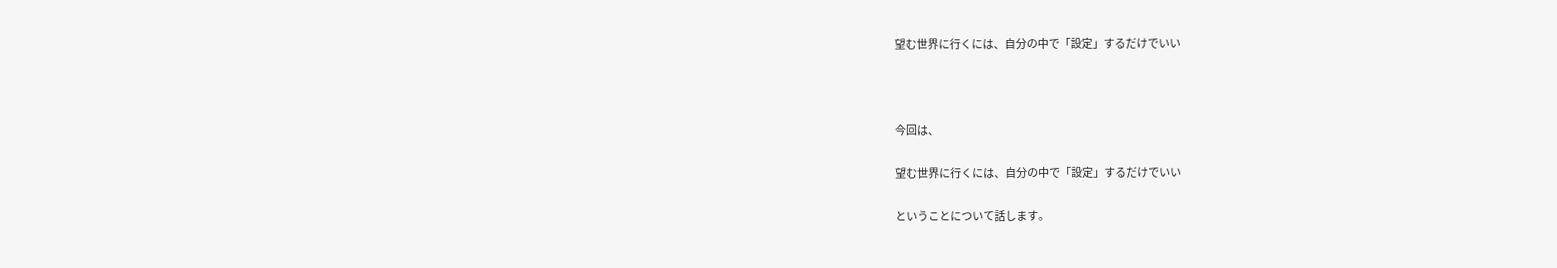望む世界に行くには、自分の中で「設定」するだけでいい



今回は、

望む世界に行くには、自分の中で「設定」するだけでいい

ということについて話します。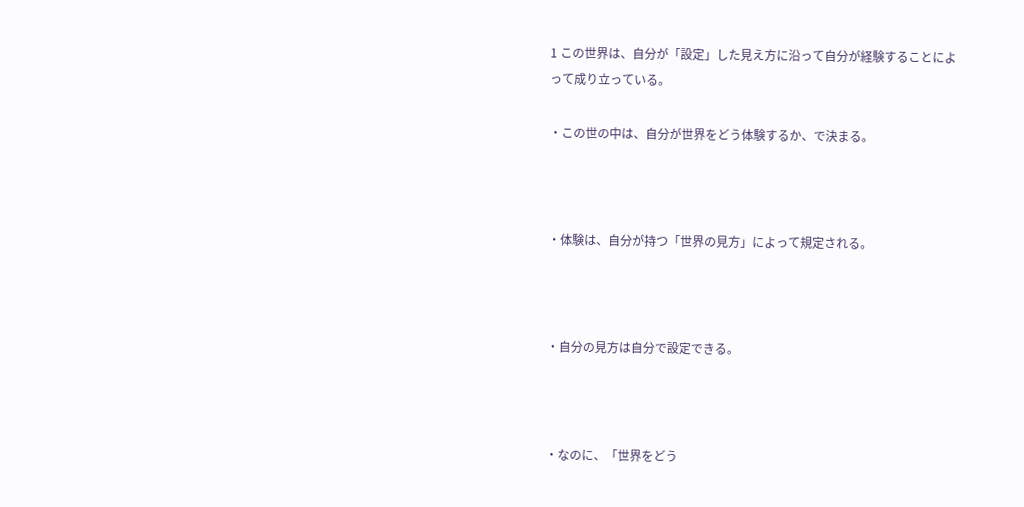1 この世界は、自分が「設定」した見え方に沿って自分が経験することによって成り立っている。

・この世の中は、自分が世界をどう体験するか、で決まる。



・体験は、自分が持つ「世界の見方」によって規定される。



・自分の見方は自分で設定できる。



・なのに、「世界をどう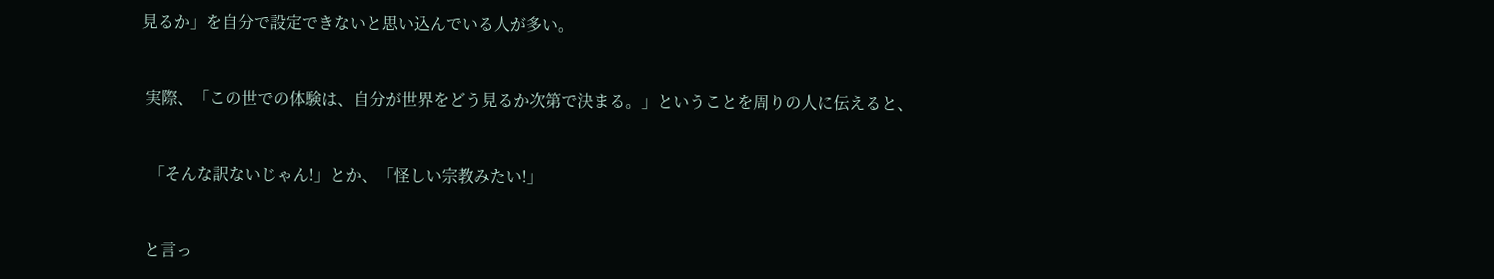見るか」を自分で設定できないと思い込んでいる人が多い。



 実際、「この世での体験は、自分が世界をどう見るか次第で決まる。」ということを周りの人に伝えると、



  「そんな訳ないじゃん!」とか、「怪しい宗教みたい!」



 と言っ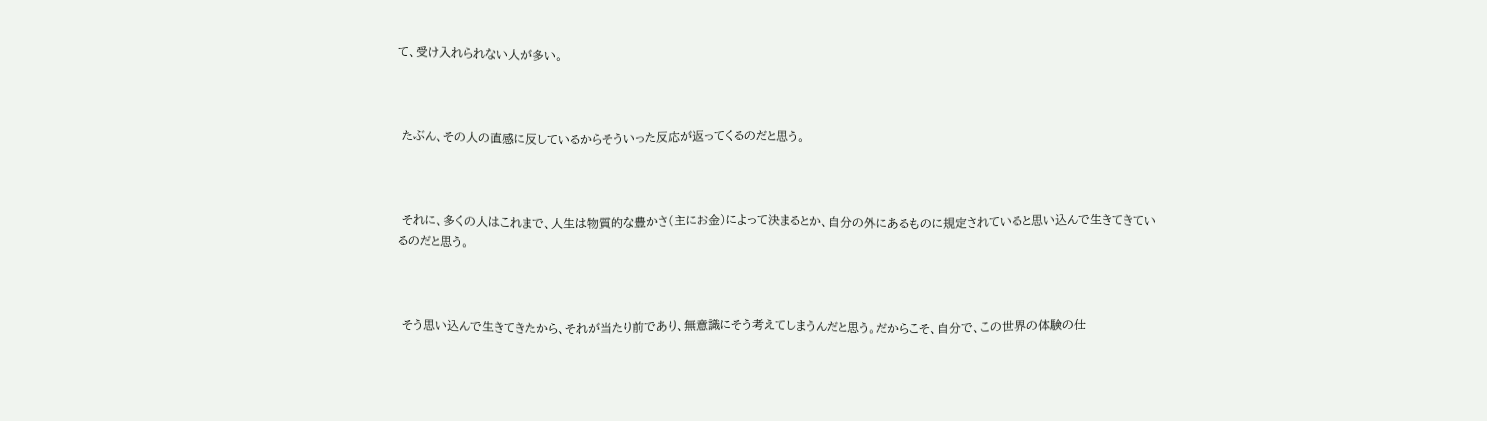て、受け入れられない人が多い。



 たぶん、その人の直感に反しているからそういった反応が返ってくるのだと思う。



 それに、多くの人はこれまで、人生は物質的な豊かさ(主にお金)によって決まるとか、自分の外にあるものに規定されていると思い込んで生きてきているのだと思う。



 そう思い込んで生きてきたから、それが当たり前であり、無意識にそう考えてしまうんだと思う。だからこそ、自分で、この世界の体験の仕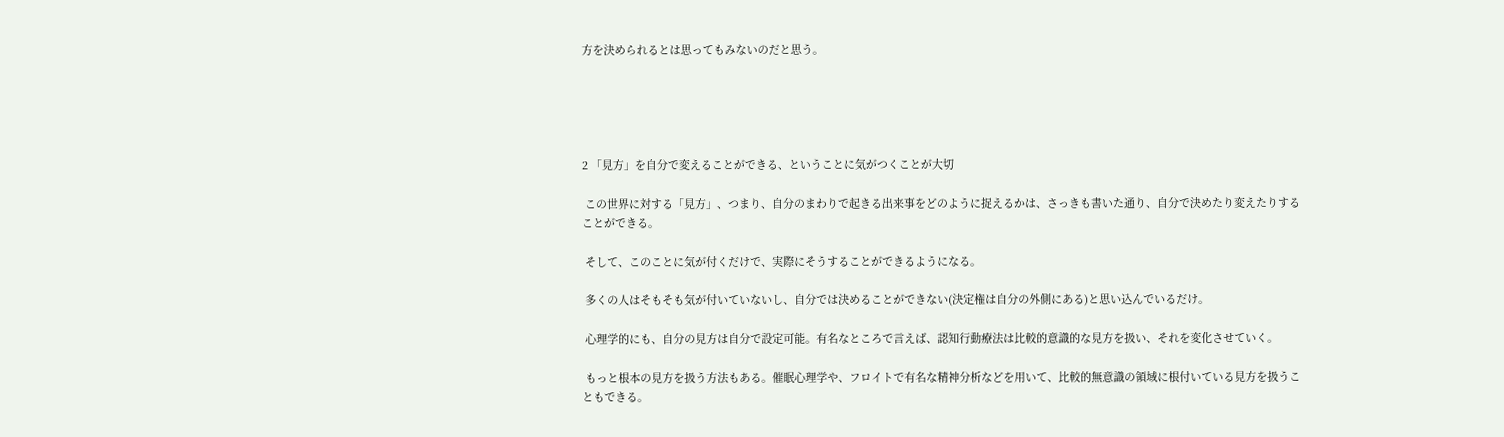方を決められるとは思ってもみないのだと思う。





2 「見方」を自分で変えることができる、ということに気がつくことが大切

 この世界に対する「見方」、つまり、自分のまわりで起きる出来事をどのように捉えるかは、さっきも書いた通り、自分で決めたり変えたりすることができる。

 そして、このことに気が付くだけで、実際にそうすることができるようになる。

 多くの人はそもそも気が付いていないし、自分では決めることができない(決定権は自分の外側にある)と思い込んでいるだけ。

 心理学的にも、自分の見方は自分で設定可能。有名なところで言えば、認知行動療法は比較的意識的な見方を扱い、それを変化させていく。

 もっと根本の見方を扱う方法もある。催眠心理学や、フロイトで有名な精神分析などを用いて、比較的無意識の領域に根付いている見方を扱うこともできる。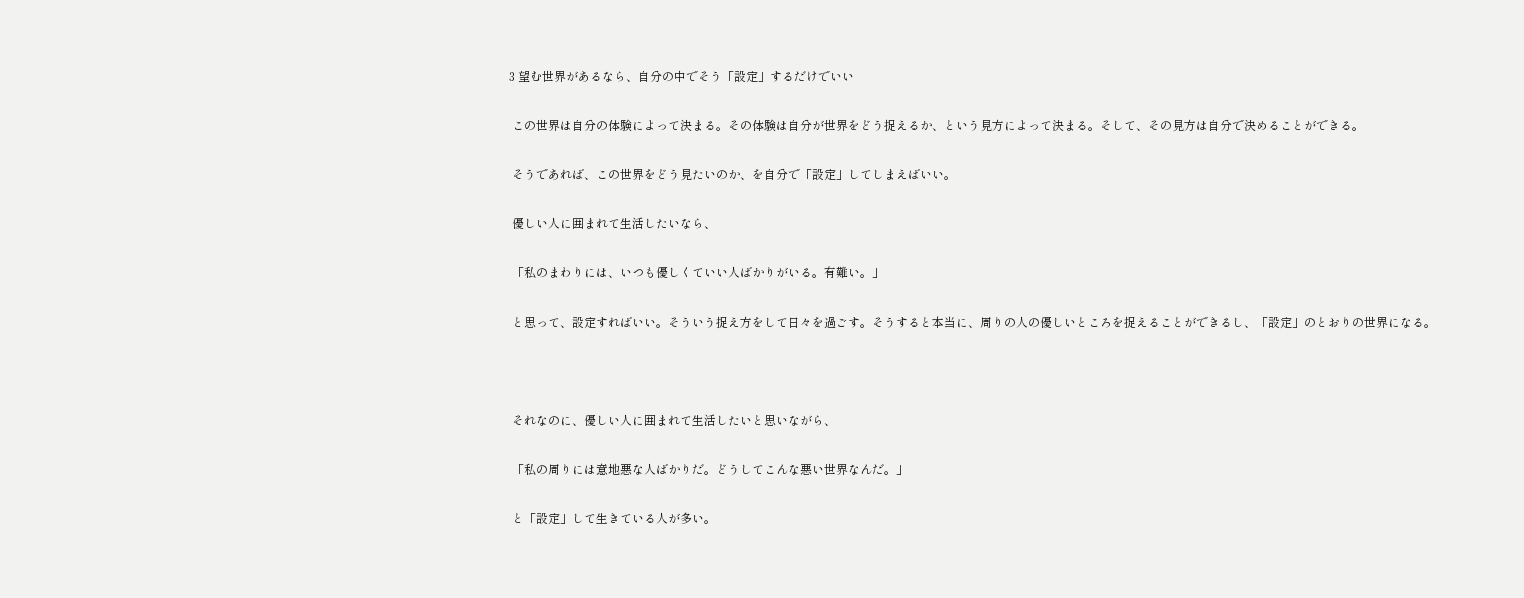3 望む世界があるなら、自分の中でそう「設定」するだけでいい

 この世界は自分の体験によって決まる。その体験は自分が世界をどう捉えるか、という見方によって決まる。そして、その見方は自分で決めることができる。

 そうであれば、この世界をどう見たいのか、を自分で「設定」してしまえばいい。

 優しい人に囲まれて生活したいなら、

 「私のまわりには、いつも優しくていい人ばかりがいる。有難い。」

 と思って、設定すればいい。そういう捉え方をして日々を過ごす。そうすると本当に、周りの人の優しいところを捉えることができるし、「設定」のとおりの世界になる。



 それなのに、優しい人に囲まれて生活したいと思いながら、

 「私の周りには意地悪な人ばかりだ。どうしてこんな悪い世界なんだ。」

 と「設定」して生きている人が多い。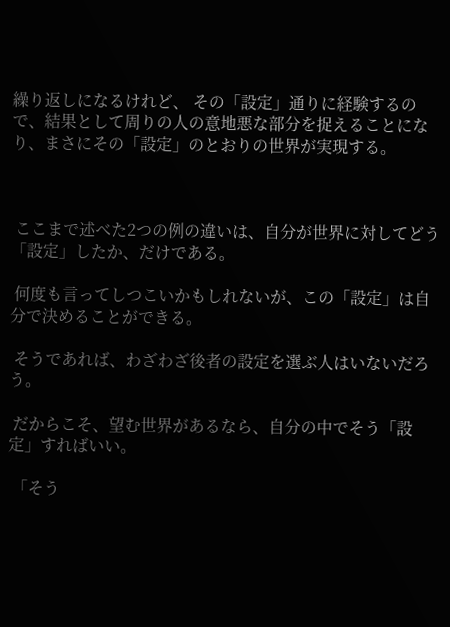繰り返しになるけれど、 その「設定」通りに経験するので、結果として周りの人の意地悪な部分を捉えることになり、まさにその「設定」のとおりの世界が実現する。



 ここまで述べた2つの例の違いは、自分が世界に対してどう「設定」したか、だけである。

 何度も言ってしつこいかもしれないが、この「設定」は自分で決めることができる。

 そうであれば、わざわざ後者の設定を選ぶ人はいないだろう。

 だからこそ、望む世界があるなら、自分の中でそう「設定」すればいい。

 「そう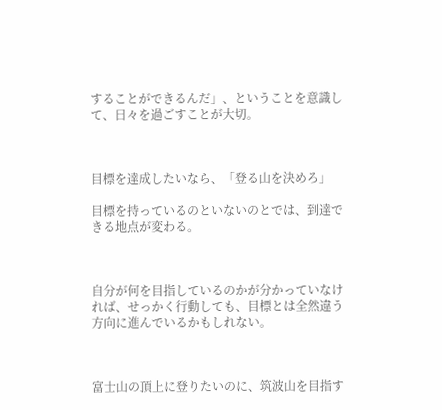することができるんだ」、ということを意識して、日々を過ごすことが大切。



目標を達成したいなら、「登る山を決めろ」

目標を持っているのといないのとでは、到達できる地点が変わる。



自分が何を目指しているのかが分かっていなければ、せっかく行動しても、目標とは全然違う方向に進んでいるかもしれない。



富士山の頂上に登りたいのに、筑波山を目指す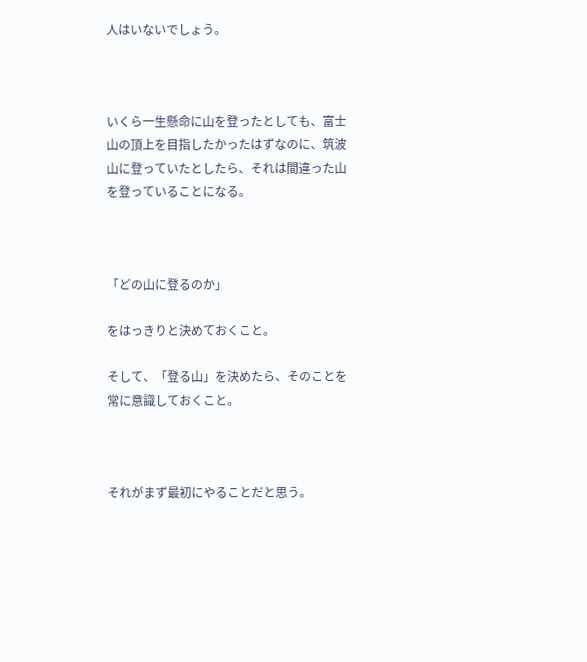人はいないでしょう。



いくら一生懸命に山を登ったとしても、富士山の頂上を目指したかったはずなのに、筑波山に登っていたとしたら、それは間違った山を登っていることになる。



「どの山に登るのか」

をはっきりと決めておくこと。

そして、「登る山」を決めたら、そのことを常に意識しておくこと。



それがまず最初にやることだと思う。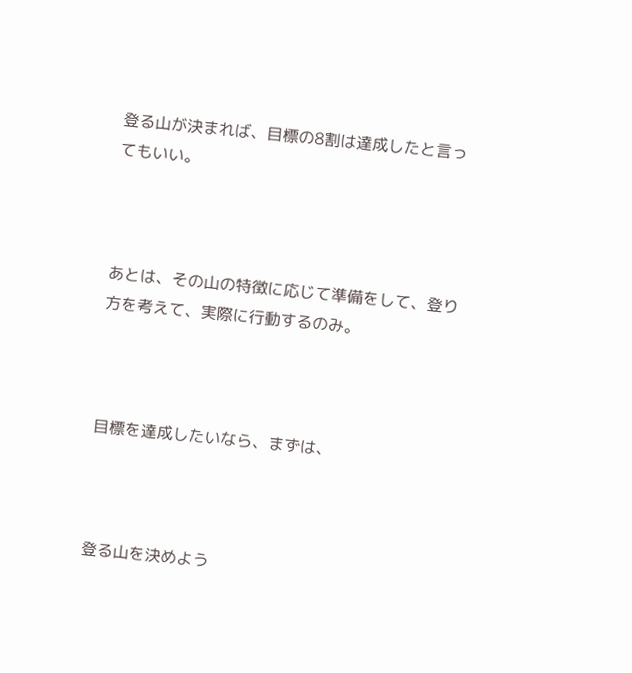登る山が決まれば、目標の8割は達成したと言ってもいい。



あとは、その山の特徴に応じて準備をして、登り方を考えて、実際に行動するのみ。



目標を達成したいなら、まずは、



登る山を決めよう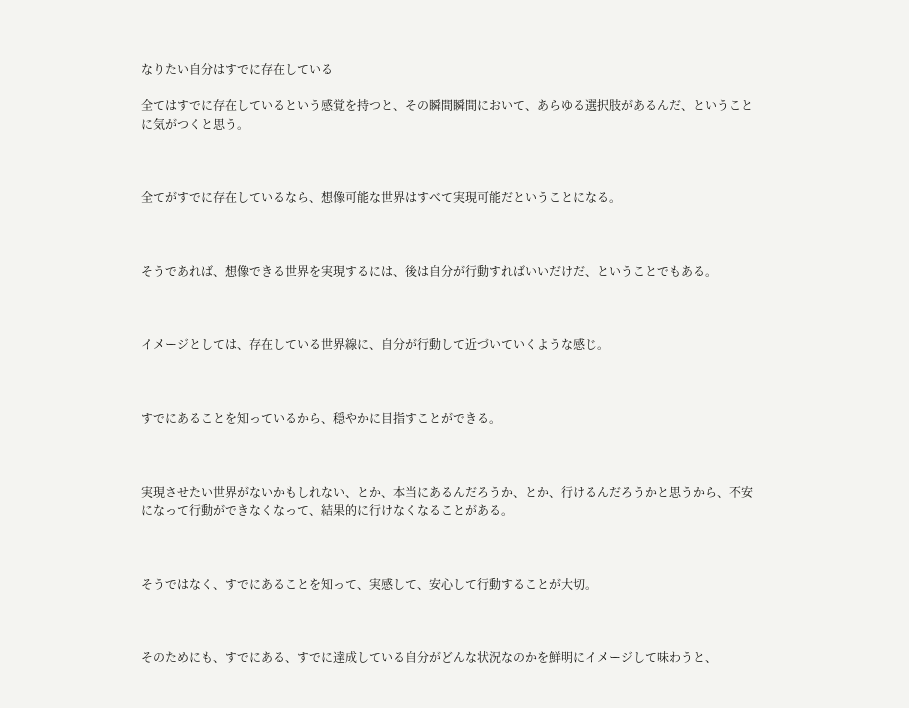なりたい自分はすでに存在している

全てはすでに存在しているという感覚を持つと、その瞬間瞬間において、あらゆる選択肢があるんだ、ということに気がつくと思う。



全てがすでに存在しているなら、想像可能な世界はすべて実現可能だということになる。



そうであれば、想像できる世界を実現するには、後は自分が行動すればいいだけだ、ということでもある。



イメージとしては、存在している世界線に、自分が行動して近づいていくような感じ。



すでにあることを知っているから、穏やかに目指すことができる。



実現させたい世界がないかもしれない、とか、本当にあるんだろうか、とか、行けるんだろうかと思うから、不安になって行動ができなくなって、結果的に行けなくなることがある。



そうではなく、すでにあることを知って、実感して、安心して行動することが大切。



そのためにも、すでにある、すでに達成している自分がどんな状況なのかを鮮明にイメージして味わうと、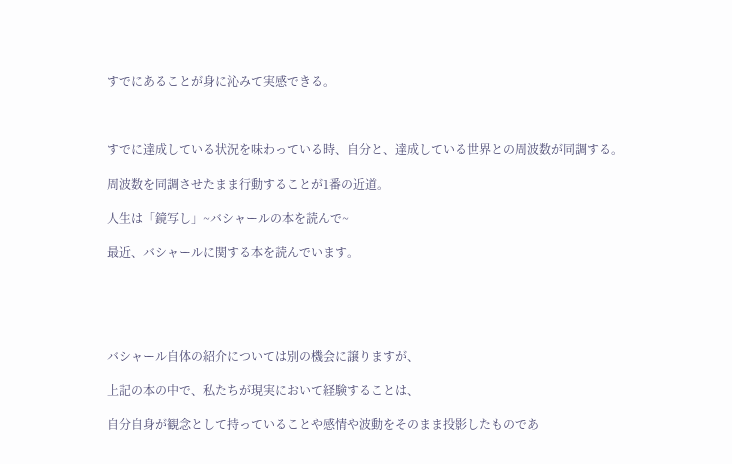すでにあることが身に沁みて実感できる。



すでに達成している状況を味わっている時、自分と、達成している世界との周波数が同調する。

周波数を同調させたまま行動することが1番の近道。

人生は「鏡写し」~バシャールの本を読んで~

最近、バシャールに関する本を読んでいます。





バシャール自体の紹介については別の機会に譲りますが、

上記の本の中で、私たちが現実において経験することは、

自分自身が観念として持っていることや感情や波動をそのまま投影したものであ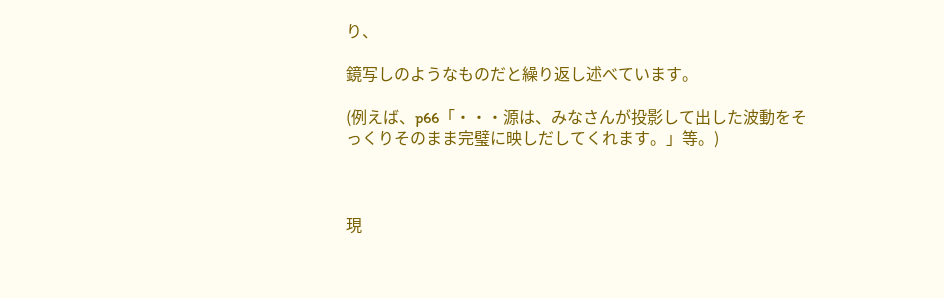り、

鏡写しのようなものだと繰り返し述べています。

(例えば、p66「・・・源は、みなさんが投影して出した波動をそっくりそのまま完璧に映しだしてくれます。」等。)



現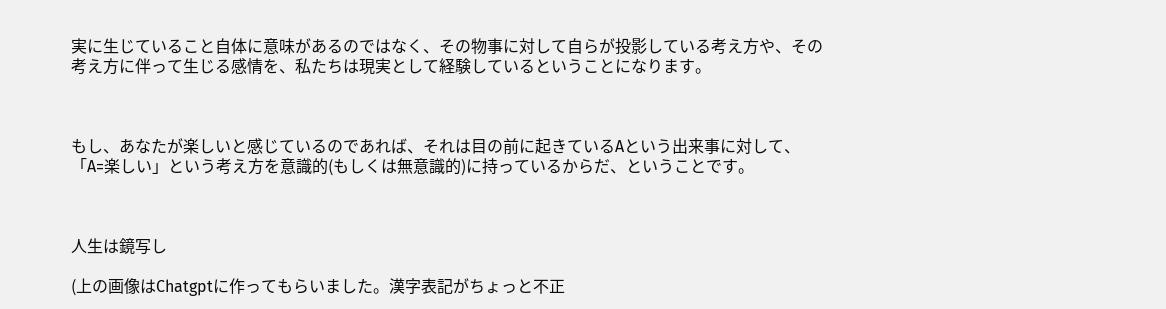実に生じていること自体に意味があるのではなく、その物事に対して自らが投影している考え方や、その考え方に伴って生じる感情を、私たちは現実として経験しているということになります。



もし、あなたが楽しいと感じているのであれば、それは目の前に起きているAという出来事に対して、「A=楽しい」という考え方を意識的(もしくは無意識的)に持っているからだ、ということです。



人生は鏡写し

(上の画像はChatgptに作ってもらいました。漢字表記がちょっと不正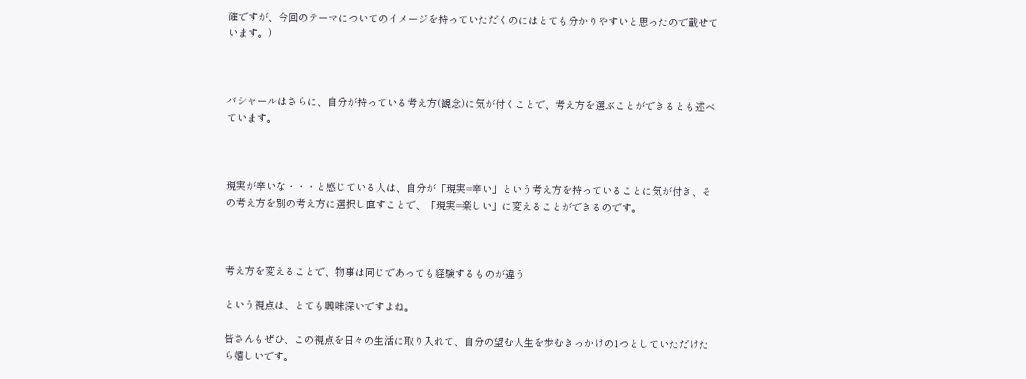確ですが、今回のテーマについてのイメージを持っていただくのにはとても分かりやすいと思ったので載せています。)



バシャールはさらに、自分が持っている考え方(観念)に気が付くことで、考え方を選ぶことができるとも述べています。



現実が辛いな・・・と感じている人は、自分が「現実=辛い」という考え方を持っていることに気が付き、その考え方を別の考え方に選択し直すことで、「現実=楽しい」に変えることができるのです。



考え方を変えることで、物事は同じであっても経験するものが違う

という視点は、とても興味深いですよね。

皆さんもぜひ、この視点を日々の生活に取り入れて、自分の望む人生を歩むきっかけの1つとしていただけたら嬉しいです。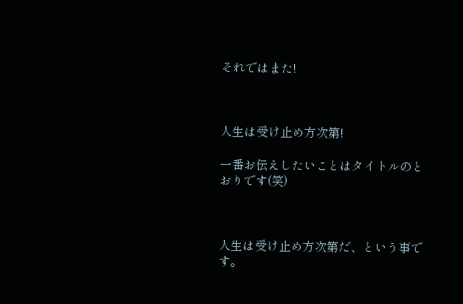それではまた!



人生は受け止め方次第!

一番お伝えしたいことはタイトルのとおりです(笑)



人生は受け止め方次第だ、という事です。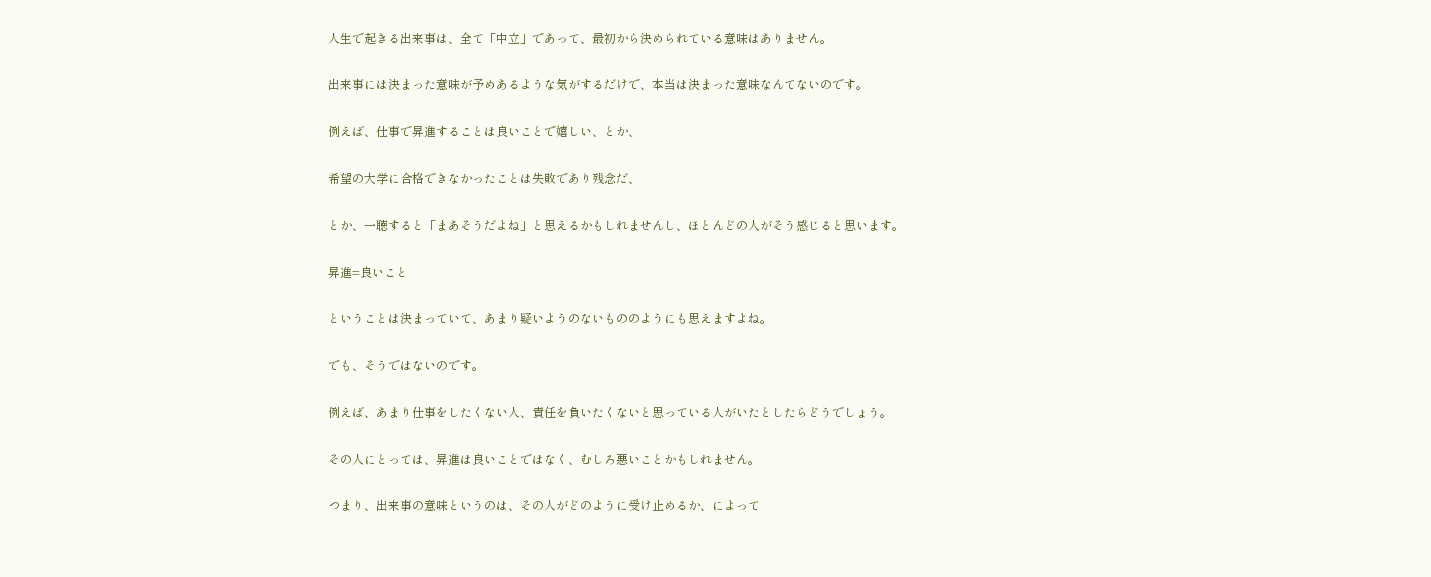人生で起きる出来事は、全て「中立」であって、最初から決められている意味はありません。

出来事には決まった意味が予めあるような気がするだけで、本当は決まった意味なんてないのです。

例えば、仕事で昇進することは良いことで嬉しい、とか、

希望の大学に合格できなかったことは失敗であり残念だ、

とか、一聴すると「まあそうだよね」と思えるかもしれませんし、ほとんどの人がそう感じると思います。

昇進=良いこと

ということは決まっていて、あまり疑いようのないもののようにも思えますよね。

でも、そうではないのです。

例えば、あまり仕事をしたくない人、責任を負いたくないと思っている人がいたとしたらどうでしょう。

その人にとっては、昇進は良いことではなく、むしろ悪いことかもしれません。

つまり、出来事の意味というのは、その人がどのように受け止めるか、によって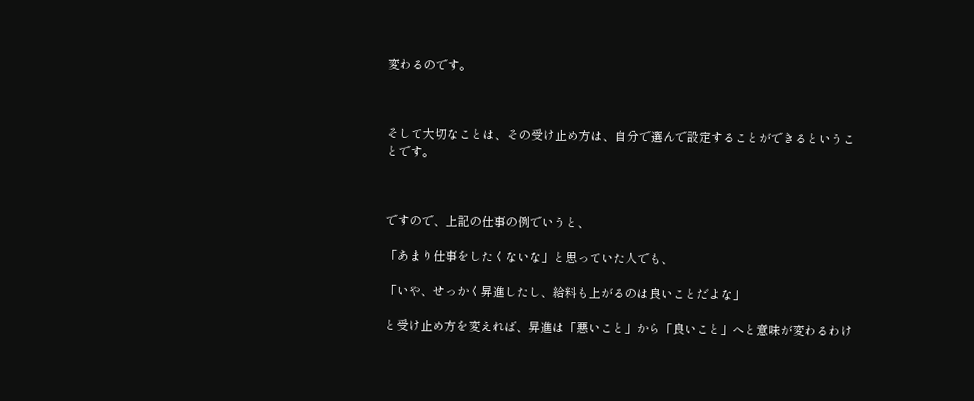変わるのです。



そして大切なことは、その受け止め方は、自分で選んで設定することができるということです。



ですので、上記の仕事の例でいうと、

「あまり仕事をしたくないな」と思っていた人でも、

「いや、せっかく昇進したし、給料も上がるのは良いことだよな」

と受け止め方を変えれば、昇進は「悪いこと」から「良いこと」へと意味が変わるわけ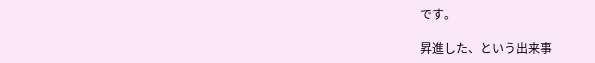です。

昇進した、という出来事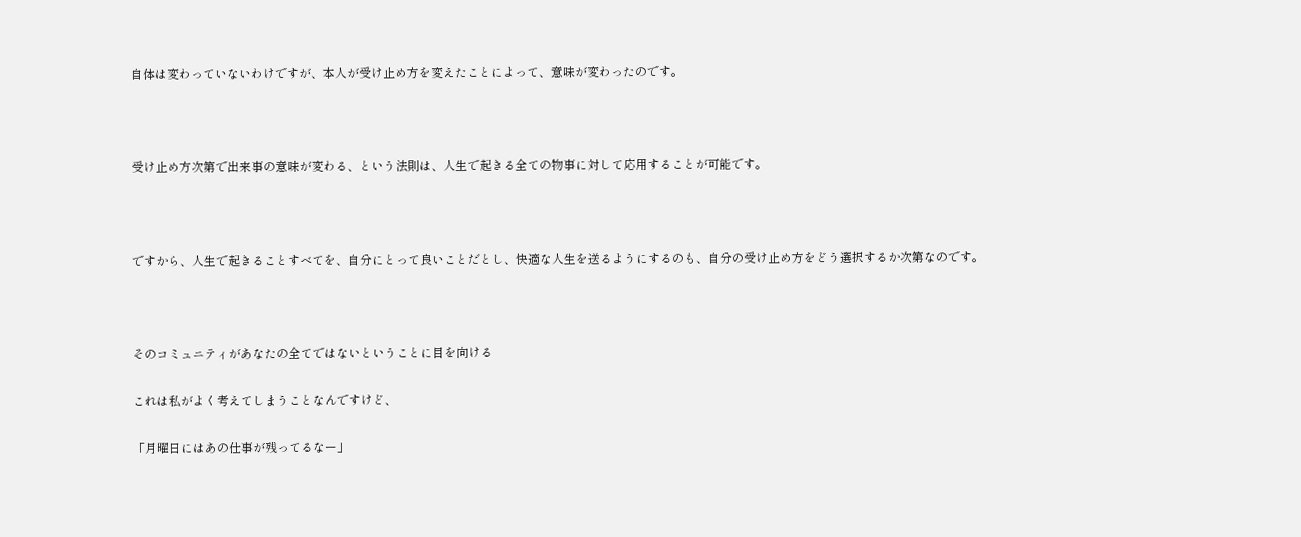自体は変わっていないわけですが、本人が受け止め方を変えたことによって、意味が変わったのです。



受け止め方次第で出来事の意味が変わる、という法則は、人生で起きる全ての物事に対して応用することが可能です。



ですから、人生で起きることすべてを、自分にとって良いことだとし、快適な人生を送るようにするのも、自分の受け止め方をどう選択するか次第なのです。



そのコミュニティがあなたの全てではないということに目を向ける

これは私がよく考えてしまうことなんですけど、

「月曜日にはあの仕事が残ってるなー」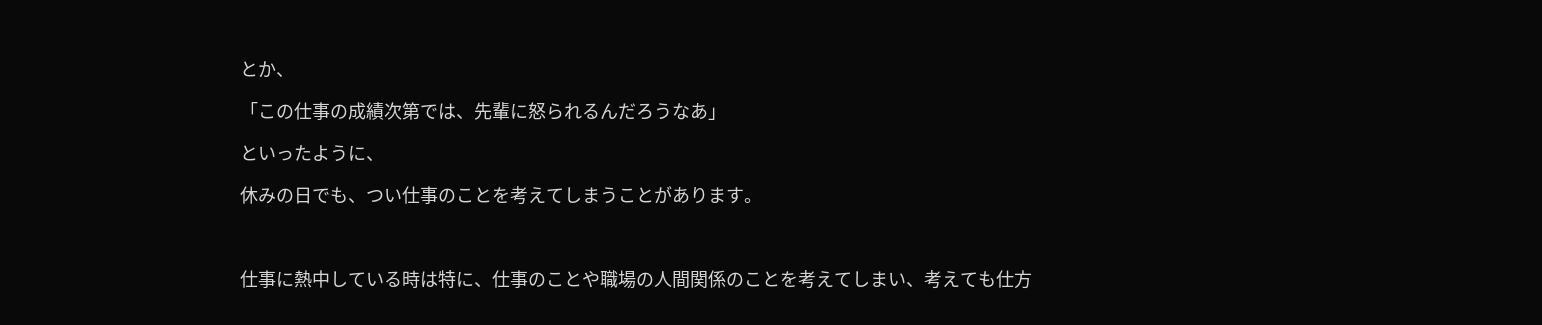とか、

「この仕事の成績次第では、先輩に怒られるんだろうなあ」

といったように、

休みの日でも、つい仕事のことを考えてしまうことがあります。



仕事に熱中している時は特に、仕事のことや職場の人間関係のことを考えてしまい、考えても仕方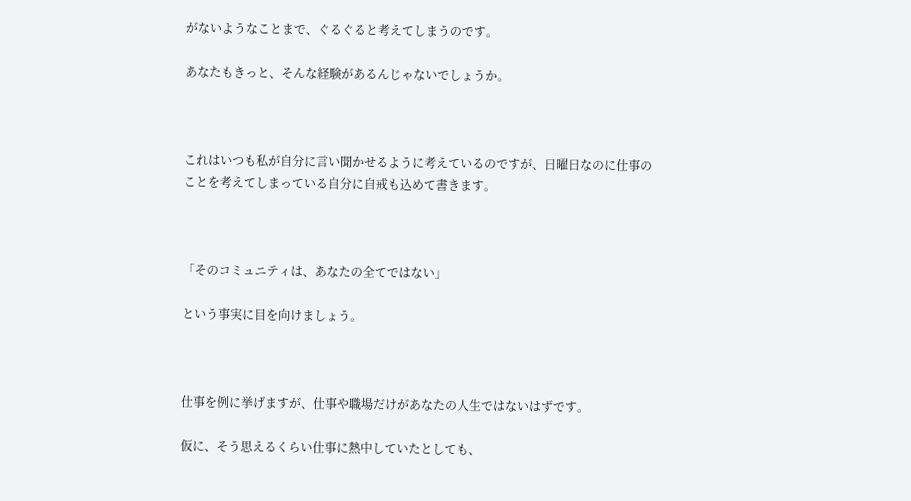がないようなことまで、ぐるぐると考えてしまうのです。

あなたもきっと、そんな経験があるんじゃないでしょうか。



これはいつも私が自分に言い聞かせるように考えているのですが、日曜日なのに仕事のことを考えてしまっている自分に自戒も込めて書きます。



「そのコミュニティは、あなたの全てではない」

という事実に目を向けましょう。



仕事を例に挙げますが、仕事や職場だけがあなたの人生ではないはずです。

仮に、そう思えるくらい仕事に熱中していたとしても、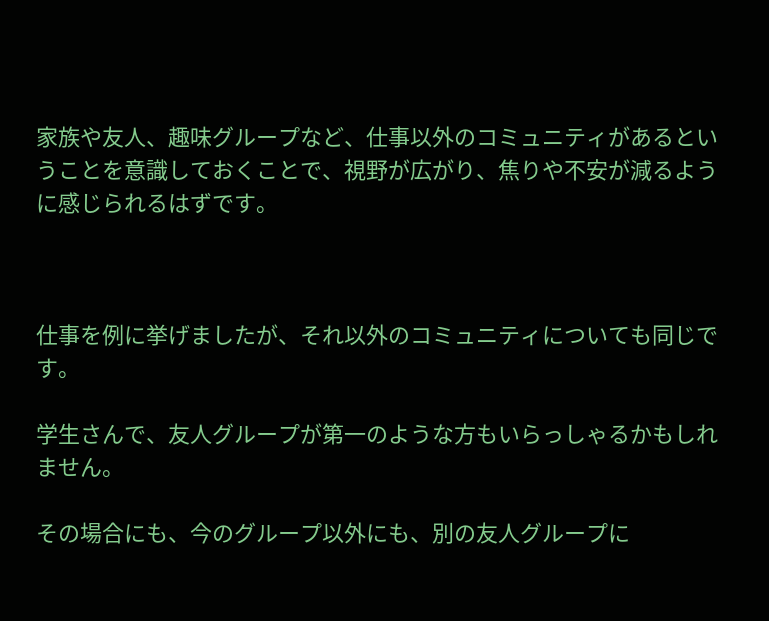家族や友人、趣味グループなど、仕事以外のコミュニティがあるということを意識しておくことで、視野が広がり、焦りや不安が減るように感じられるはずです。



仕事を例に挙げましたが、それ以外のコミュニティについても同じです。

学生さんで、友人グループが第一のような方もいらっしゃるかもしれません。

その場合にも、今のグループ以外にも、別の友人グループに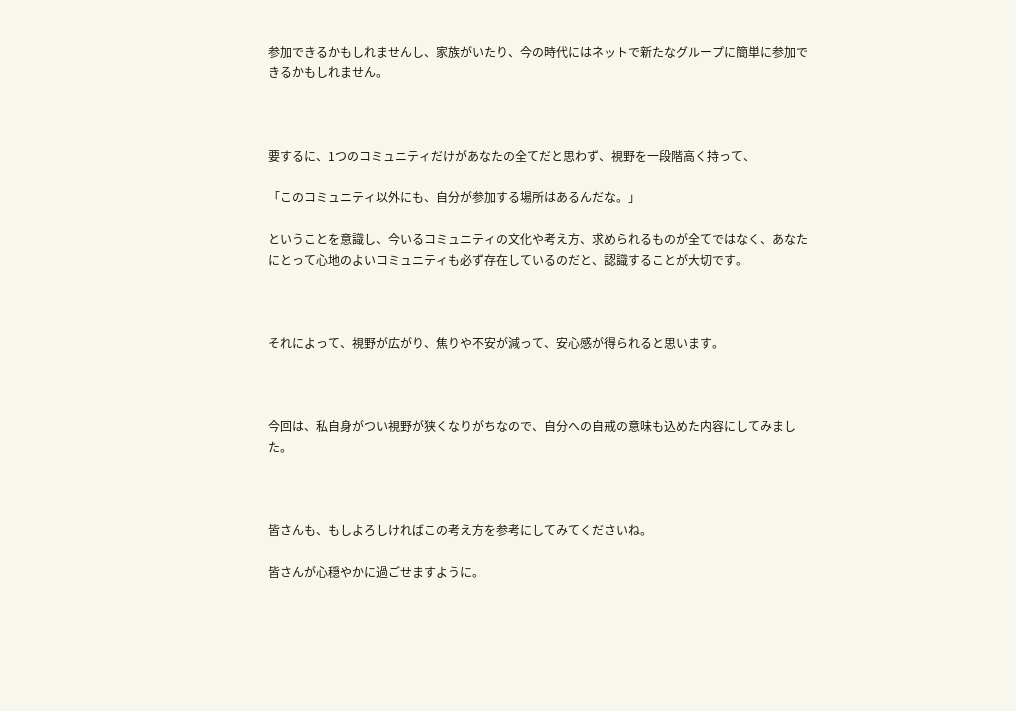参加できるかもしれませんし、家族がいたり、今の時代にはネットで新たなグループに簡単に参加できるかもしれません。



要するに、1つのコミュニティだけがあなたの全てだと思わず、視野を一段階高く持って、

「このコミュニティ以外にも、自分が参加する場所はあるんだな。」

ということを意識し、今いるコミュニティの文化や考え方、求められるものが全てではなく、あなたにとって心地のよいコミュニティも必ず存在しているのだと、認識することが大切です。



それによって、視野が広がり、焦りや不安が減って、安心感が得られると思います。



今回は、私自身がつい視野が狭くなりがちなので、自分への自戒の意味も込めた内容にしてみました。



皆さんも、もしよろしければこの考え方を参考にしてみてくださいね。

皆さんが心穏やかに過ごせますように。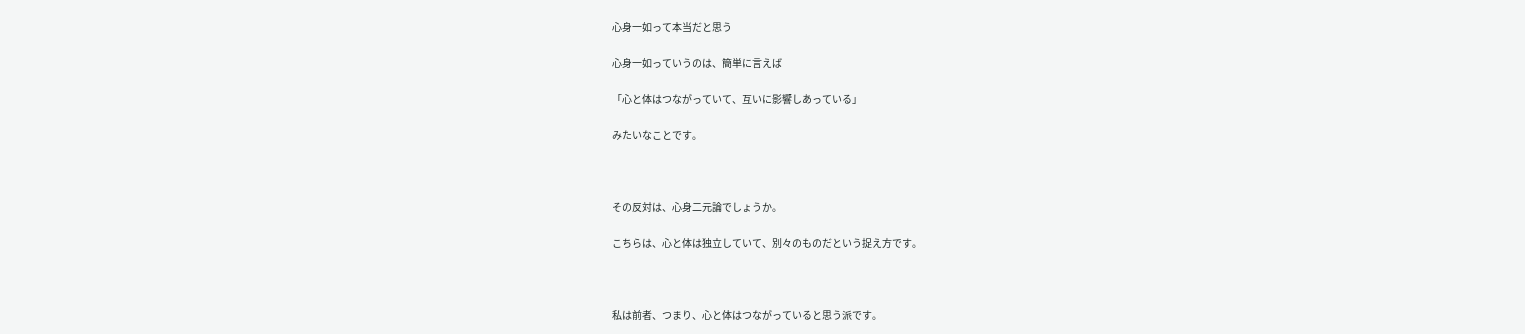心身一如って本当だと思う

心身一如っていうのは、簡単に言えば

「心と体はつながっていて、互いに影響しあっている」

みたいなことです。



その反対は、心身二元論でしょうか。

こちらは、心と体は独立していて、別々のものだという捉え方です。



私は前者、つまり、心と体はつながっていると思う派です。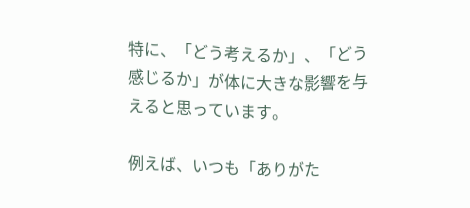特に、「どう考えるか」、「どう感じるか」が体に大きな影響を与えると思っています。

例えば、いつも「ありがた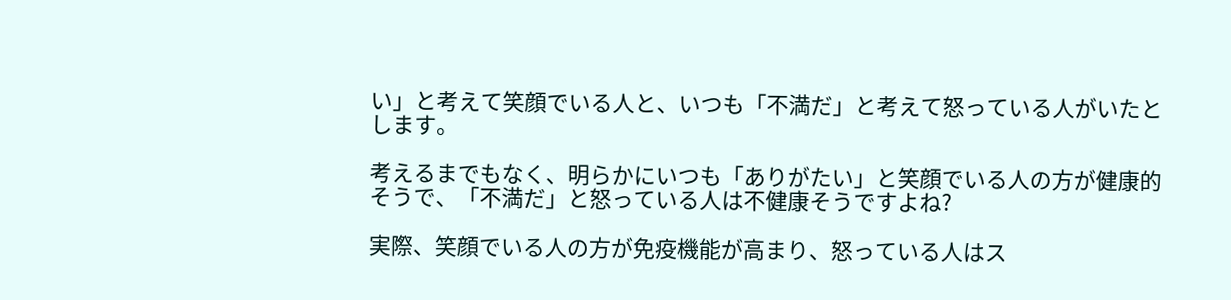い」と考えて笑顔でいる人と、いつも「不満だ」と考えて怒っている人がいたとします。

考えるまでもなく、明らかにいつも「ありがたい」と笑顔でいる人の方が健康的そうで、「不満だ」と怒っている人は不健康そうですよね?

実際、笑顔でいる人の方が免疫機能が高まり、怒っている人はス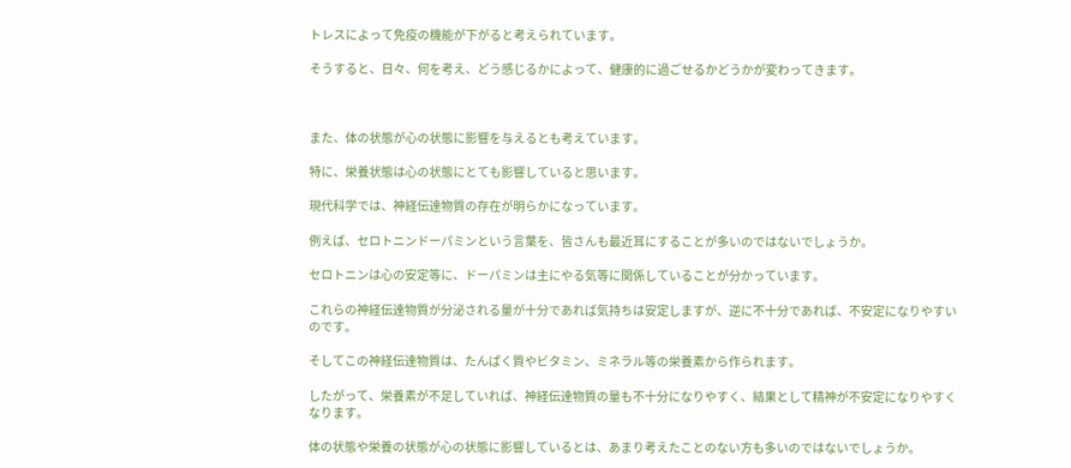トレスによって免疫の機能が下がると考えられています。

そうすると、日々、何を考え、どう感じるかによって、健康的に過ごせるかどうかが変わってきます。



また、体の状態が心の状態に影響を与えるとも考えています。

特に、栄養状態は心の状態にとても影響していると思います。

現代科学では、神経伝達物質の存在が明らかになっています。

例えば、セロトニンドーパミンという言葉を、皆さんも最近耳にすることが多いのではないでしょうか。

セロトニンは心の安定等に、ドーパミンは主にやる気等に関係していることが分かっています。

これらの神経伝達物質が分泌される量が十分であれば気持ちは安定しますが、逆に不十分であれば、不安定になりやすいのです。

そしてこの神経伝達物質は、たんぱく質やビタミン、ミネラル等の栄養素から作られます。

したがって、栄養素が不足していれば、神経伝達物質の量も不十分になりやすく、結果として精神が不安定になりやすくなります。

体の状態や栄養の状態が心の状態に影響しているとは、あまり考えたことのない方も多いのではないでしょうか。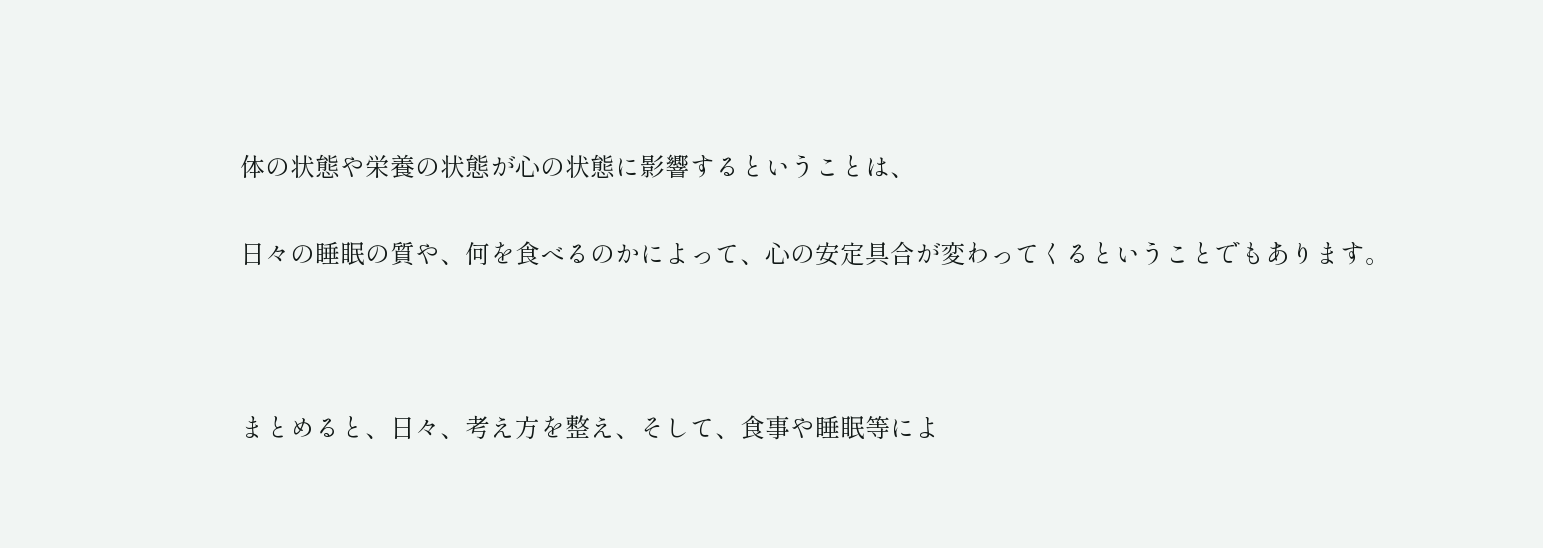体の状態や栄養の状態が心の状態に影響するということは、

日々の睡眠の質や、何を食べるのかによって、心の安定具合が変わってくるということでもあります。



まとめると、日々、考え方を整え、そして、食事や睡眠等によ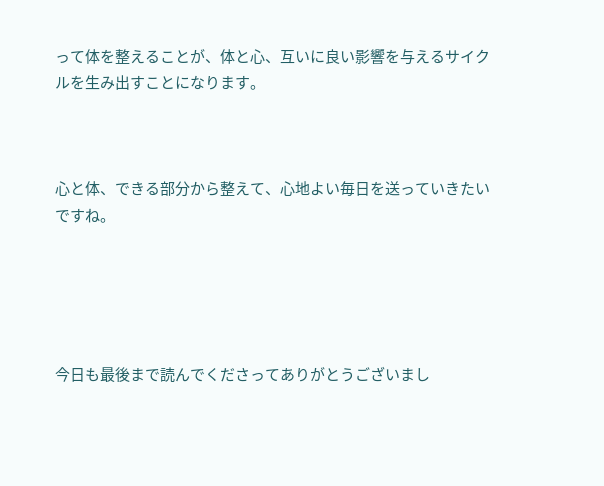って体を整えることが、体と心、互いに良い影響を与えるサイクルを生み出すことになります。



心と体、できる部分から整えて、心地よい毎日を送っていきたいですね。





今日も最後まで読んでくださってありがとうございまし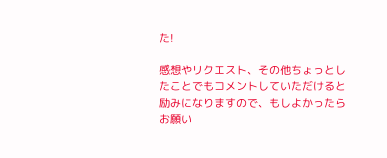た!

感想やリクエスト、その他ちょっとしたことでもコメントしていただけると励みになりますので、もしよかったらお願い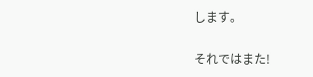します。

それではまた!